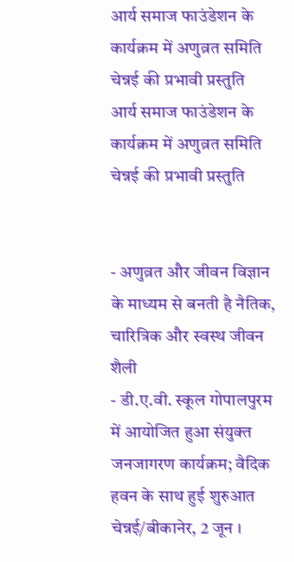आर्य समाज फाउंडेशन के कार्यक्रम में अणुव्रत समिति चेन्नई की प्रभावी प्रस्तुति
आर्य समाज फाउंडेशन के कार्यक्रम में अणुव्रत समिति चेन्नई की प्रभावी प्रस्तुति


- अणुव्रत और जीवन विज्ञान के माध्यम से बनती है नैतिक, चारित्रिक और स्वस्थ जीवन शैली
- डी.ए.वी. स्कूल गोपालपुरम में आयोजित हुआ संयुक्त जनजागरण कार्यक्रम; वैदिक हवन के साथ हुई शुरुआत
चेन्नई/बीकानेर, 2 जून ।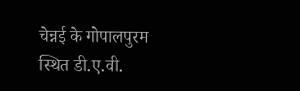चेन्नई के गोपालपुरम स्थित डी.ए.वी.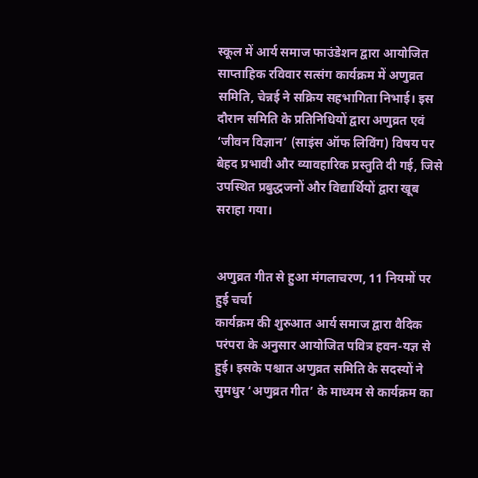स्कूल में आर्य समाज फाउंडेशन द्वारा आयोजित साप्ताहिक रविवार सत्संग कार्यक्रम में अणुव्रत समिति, चेन्नई ने सक्रिय सहभागिता निभाई। इस दौरान समिति के प्रतिनिधियों द्वारा अणुव्रत एवं ‘जीवन विज्ञान’ (साइंस ऑफ लिविंग) विषय पर बेहद प्रभावी और व्यावहारिक प्रस्तुति दी गई, जिसे उपस्थित प्रबुद्धजनों और विद्यार्थियों द्वारा खूब सराहा गया।


अणुव्रत गीत से हुआ मंगलाचरण, 11 नियमों पर हुई चर्चा
कार्यक्रम की शुरुआत आर्य समाज द्वारा वैदिक परंपरा के अनुसार आयोजित पवित्र हवन-यज्ञ से हुई। इसके पश्चात अणुव्रत समिति के सदस्यों ने सुमधुर ‘अणुव्रत गीत’ के माध्यम से कार्यक्रम का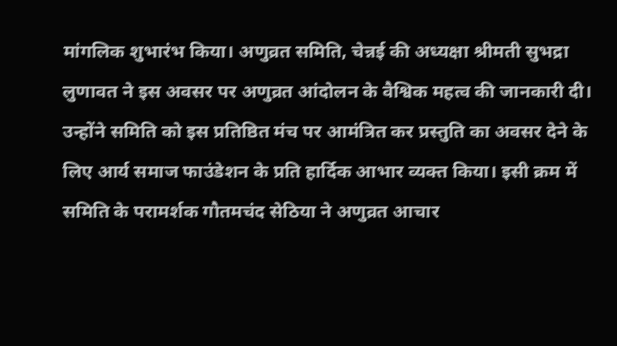मांगलिक शुभारंभ किया। अणुव्रत समिति, चेन्नई की अध्यक्षा श्रीमती सुभद्रा लुणावत ने इस अवसर पर अणुव्रत आंदोलन के वैश्विक महत्व की जानकारी दी। उन्होंने समिति को इस प्रतिष्ठित मंच पर आमंत्रित कर प्रस्तुति का अवसर देने के लिए आर्य समाज फाउंडेशन के प्रति हार्दिक आभार व्यक्त किया। इसी क्रम में समिति के परामर्शक गौतमचंद सेठिया ने अणुव्रत आचार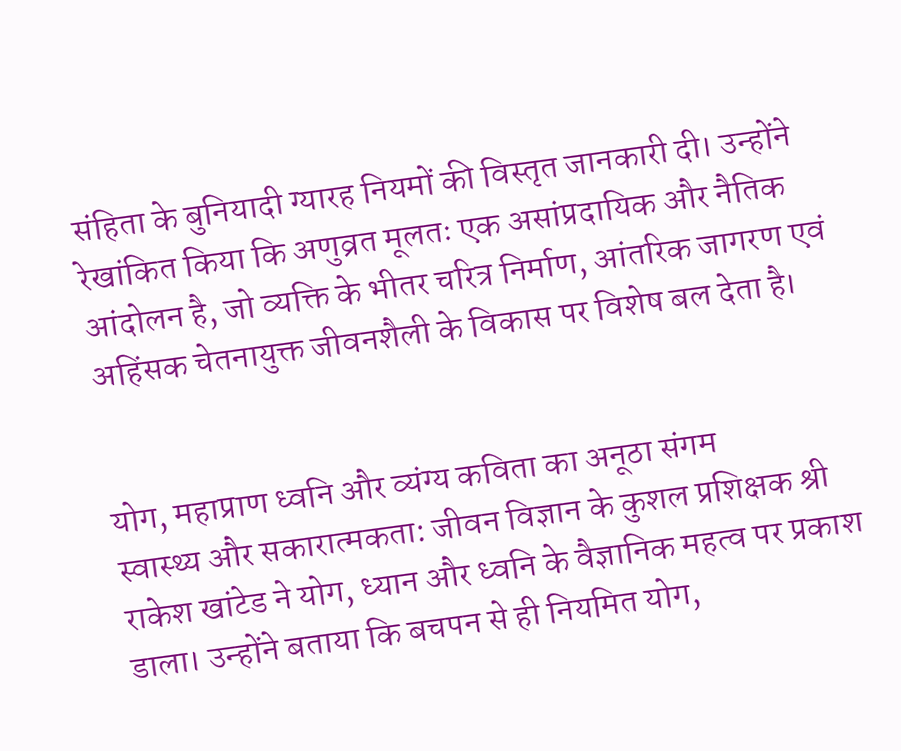संहिता के बुनियादी ग्यारह नियमों की विस्तृत जानकारी दी। उन्होंने रेखांकित किया कि अणुव्रत मूलतः एक असांप्रदायिक और नैतिक आंदोलन है, जो व्यक्ति के भीतर चरित्र निर्माण, आंतरिक जागरण एवं अहिंसक चेतनायुक्त जीवनशैली के विकास पर विशेष बल देता है।


योग, महाप्राण ध्वनि और व्यंग्य कविता का अनूठा संगम
स्वास्थ्य और सकारात्मकता: जीवन विज्ञान के कुशल प्रशिक्षक श्री राकेश खांटेड ने योग, ध्यान और ध्वनि के वैज्ञानिक महत्व पर प्रकाश डाला। उन्होंने बताया कि बचपन से ही नियमित योग,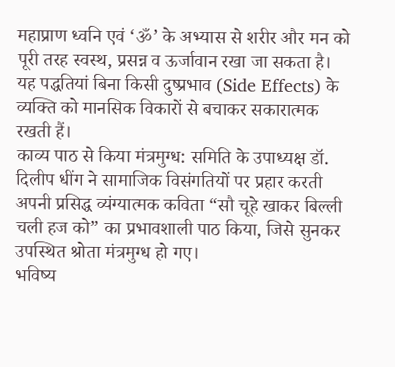महाप्राण ध्वनि एवं ‘ॐ’ के अभ्यास से शरीर और मन को पूरी तरह स्वस्थ, प्रसन्न व ऊर्जावान रखा जा सकता है। यह पद्धतियां बिना किसी दुष्प्रभाव (Side Effects) के व्यक्ति को मानसिक विकारों से बचाकर सकारात्मक रखती हैं।
काव्य पाठ से किया मंत्रमुग्ध: समिति के उपाध्यक्ष डॉ. दिलीप धींग ने सामाजिक विसंगतियों पर प्रहार करती अपनी प्रसिद्ध व्यंग्यात्मक कविता “सौ चूहे खाकर बिल्ली चली हज को” का प्रभावशाली पाठ किया, जिसे सुनकर उपस्थित श्रोता मंत्रमुग्ध हो गए।
भविष्य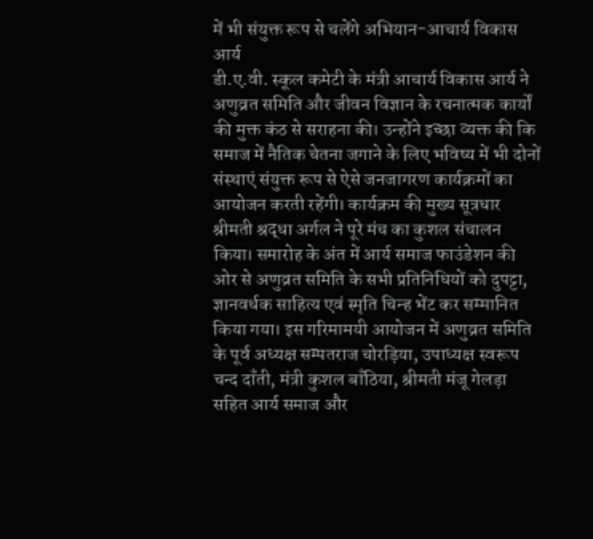में भी संयुक्त रूप से चलेंगे अभियान-आचार्य विकास आर्य
डी.ए.वी. स्कूल कमेटी के मंत्री आचार्य विकास आर्य ने अणुव्रत समिति और जीवन विज्ञान के रचनात्मक कार्यों की मुक्त कंठ से सराहना की। उन्होंने इच्छा व्यक्त की कि समाज में नैतिक चेतना जगाने के लिए भविष्य में भी दोनों संस्थाएं संयुक्त रूप से ऐसे जनजागरण कार्यक्रमों का आयोजन करती रहेंगी। कार्यक्रम की मुख्य सूत्रधार श्रीमती श्रद्धा अर्गल ने पूरे मंच का कुशल संचालन किया। समारोह के अंत में आर्य समाज फाउंडेशन की ओर से अणुव्रत समिति के सभी प्रतिनिधियों को दुपट्टा, ज्ञानवर्धक साहित्य एवं स्मृति चिन्ह भेंट कर सम्मानित किया गया। इस गरिमामयी आयोजन में अणुव्रत समिति के पूर्व अध्यक्ष सम्पतराज चोरड़िया, उपाध्यक्ष स्वरूप चन्द दाँती, मंत्री कुशल बाँठिया, श्रीमती मंजू गेलड़ा सहित आर्य समाज और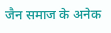जैन समाज के अनेक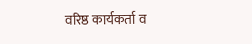वरिष्ठ कार्यकर्ता व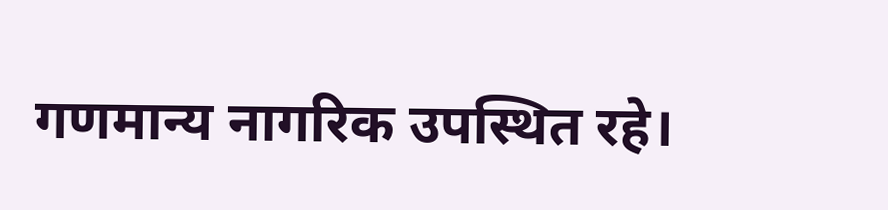गणमान्य नागरिक उपस्थित रहे।